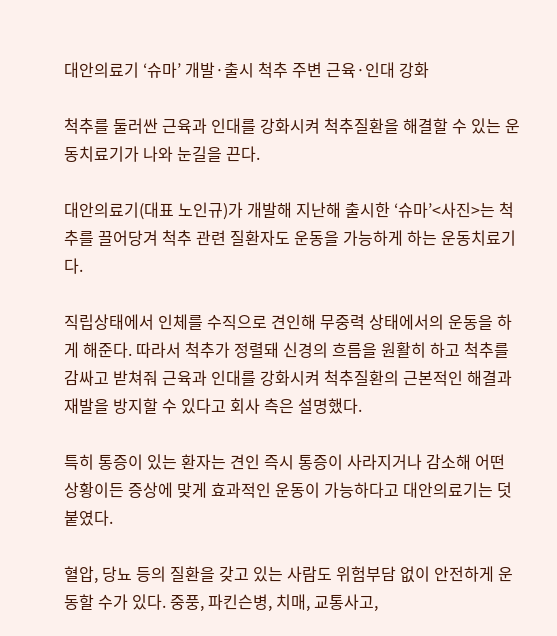대안의료기 ‘슈마’ 개발·출시 척추 주변 근육·인대 강화

척추를 둘러싼 근육과 인대를 강화시켜 척추질환을 해결할 수 있는 운동치료기가 나와 눈길을 끈다.

대안의료기(대표 노인규)가 개발해 지난해 출시한 ‘슈마’<사진>는 척추를 끌어당겨 척추 관련 질환자도 운동을 가능하게 하는 운동치료기다.

직립상태에서 인체를 수직으로 견인해 무중력 상태에서의 운동을 하게 해준다. 따라서 척추가 정렬돼 신경의 흐름을 원활히 하고 척추를 감싸고 받쳐줘 근육과 인대를 강화시켜 척추질환의 근본적인 해결과 재발을 방지할 수 있다고 회사 측은 설명했다.

특히 통증이 있는 환자는 견인 즉시 통증이 사라지거나 감소해 어떤 상황이든 증상에 맞게 효과적인 운동이 가능하다고 대안의료기는 덧붙였다.

혈압, 당뇨 등의 질환을 갖고 있는 사람도 위험부담 없이 안전하게 운동할 수가 있다. 중풍, 파킨슨병, 치매, 교통사고,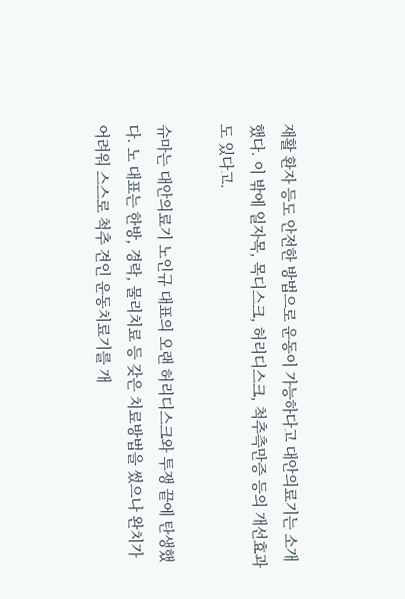재활 환자 등도 안전한 방법으로 운동이 가능하다고 대안의료기는 소개했다. 이 밖에 일자목, 목디스크, 허리디스크, 척추측만증 등의 개선효과도 있다고.

슈마는 대안의료기 노인규 대표의 오랜 허리디스크와 투쟁 끝에 탄생했다. 노 대표는 한방, 경락, 물리치료 등 갖은 치료방법을 썼으나 완치가 어려워 스스로 척추 견인 운동치료기를 개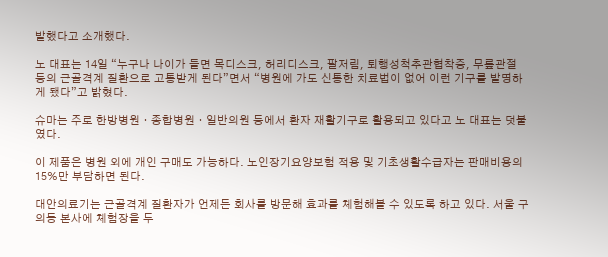발했다고 소개했다.

노 대표는 14일 “누구나 나이가 들면 목디스크, 허리디스크, 팔저림, 퇴행성척추관협착증, 무릎관절 등의 근골격계 질환으로 고통받게 된다”면서 “병원에 가도 신통한 치료법이 없어 이런 기구를 발명하게 됐다”고 밝혔다.

슈마는 주로 한방병원ㆍ종합병원ㆍ일반의원 등에서 환자 재활기구로 활용되고 있다고 노 대표는 덧붙였다.

이 제품은 병원 외에 개인 구매도 가능하다. 노인장기요양보험 적용 및 기초생활수급자는 판매비용의 15%만 부담하면 된다.

대안의료기는 근골격계 질환자가 언제든 회사를 방문해 효과를 체험해볼 수 있도록 하고 있다. 서울 구의동 본사에 체험장을 두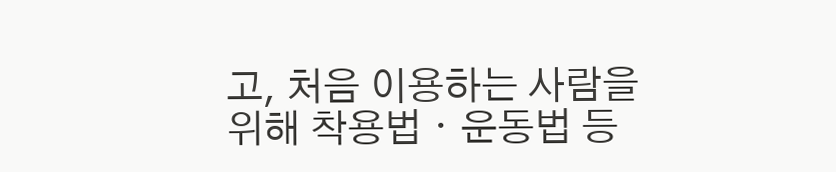고, 처음 이용하는 사람을 위해 착용법ㆍ운동법 등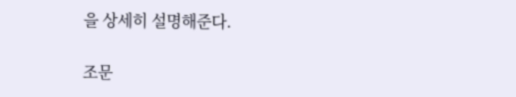을 상세히 설명해준다.

조문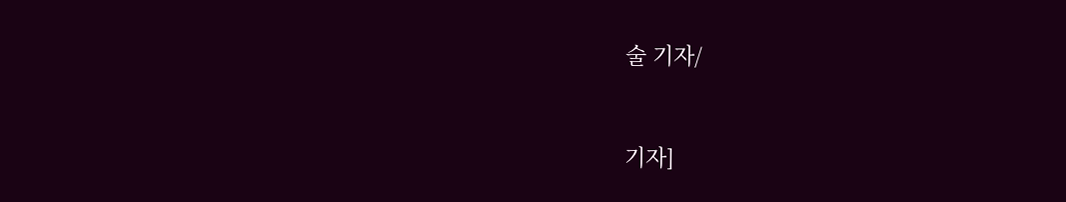술 기자/


기자]